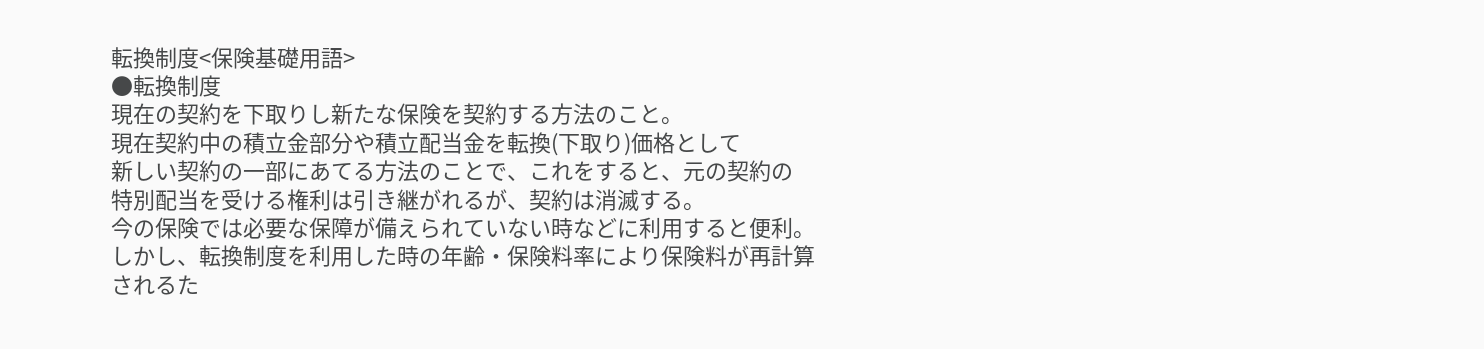転換制度<保険基礎用語>
●転換制度
現在の契約を下取りし新たな保険を契約する方法のこと。
現在契約中の積立金部分や積立配当金を転換(下取り)価格として
新しい契約の一部にあてる方法のことで、これをすると、元の契約の
特別配当を受ける権利は引き継がれるが、契約は消滅する。
今の保険では必要な保障が備えられていない時などに利用すると便利。
しかし、転換制度を利用した時の年齢・保険料率により保険料が再計算
されるた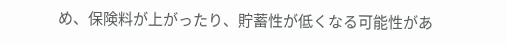め、保険料が上がったり、貯蓄性が低くなる可能性があ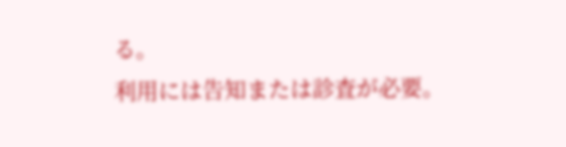る。
利用には告知または診査が必要。